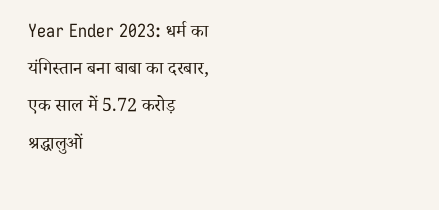Year Ender 2023: धर्म का यंगिस्तान बना बाबा का दरबार, एक साल में 5.72 करोड़ श्रद्धालुओं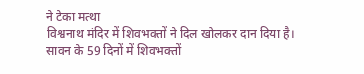ने टेका मत्था
विश्वनाथ मंदिर में शिवभक्तों ने दिल खोलकर दान दिया है। सावन के 59 दिनों में शिवभक्तों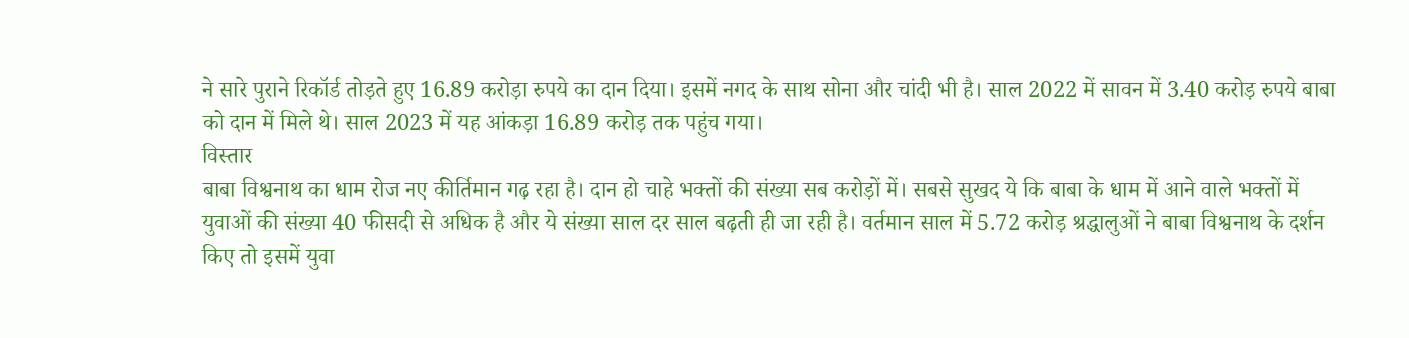ने सारे पुराने रिकॉर्ड तोड़ते हुए 16.89 करोड़ा रुपये का दान दिया। इसमें नगद के साथ सोना और चांदी भी है। साल 2022 में सावन में 3.40 करोड़ रुपये बाबा को दान में मिले थे। साल 2023 में यह आंकड़ा 16.89 करोड़ तक पहुंच गया।
विस्तार
बाबा विश्वनाथ का धाम रोज नए कीर्तिमान गढ़ रहा है। दान हो चाहे भक्तों की संख्या सब करोड़ों में। सबसे सुखद ये कि बाबा के धाम में आने वाले भक्तों में युवाओं की संख्या 40 फीसदी से अधिक है और ये संख्या साल दर साल बढ़ती ही जा रही है। वर्तमान साल में 5.72 करोड़ श्रद्धालुओं ने बाबा विश्वनाथ के दर्शन किए तो इसमें युवा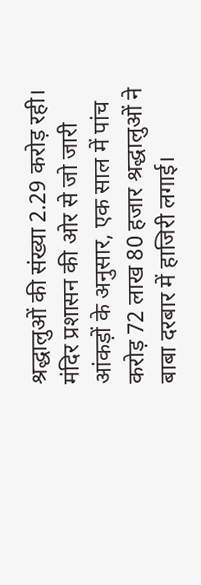श्रद्धालुओं की संख्या 2.29 करोड़ रही।
मंदिर प्रशासन की ओर से जो जारी आंकड़ों के अनुसार, एक साल में पांच करोड़ 72 लाख 80 हजार श्रद्धालुओं ने बाबा दरबार में हाजिरी लगाई।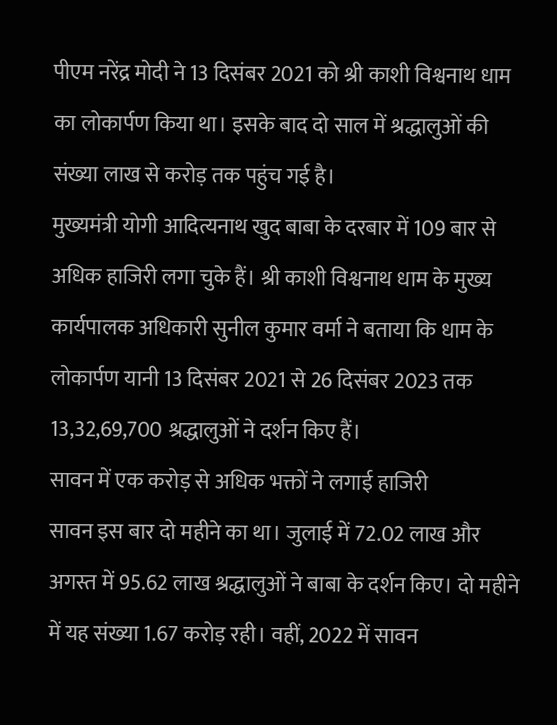पीएम नरेंद्र मोदी ने 13 दिसंबर 2021 को श्री काशी विश्वनाथ धाम का लोकार्पण किया था। इसके बाद दो साल में श्रद्धालुओं की संख्या लाख से करोड़ तक पहुंच गई है।
मुख्यमंत्री योगी आदित्यनाथ खुद बाबा के दरबार में 109 बार से अधिक हाजिरी लगा चुके हैं। श्री काशी विश्वनाथ धाम के मुख्य कार्यपालक अधिकारी सुनील कुमार वर्मा ने बताया कि धाम के लोकार्पण यानी 13 दिसंबर 2021 से 26 दिसंबर 2023 तक 13,32,69,700 श्रद्धालुओं ने दर्शन किए हैं।
सावन में एक करोड़ से अधिक भक्तों ने लगाई हाजिरी
सावन इस बार दो महीने का था। जुलाई में 72.02 लाख और अगस्त में 95.62 लाख श्रद्धालुओं ने बाबा के दर्शन किए। दो महीने में यह संख्या 1.67 करोड़ रही। वहीं, 2022 में सावन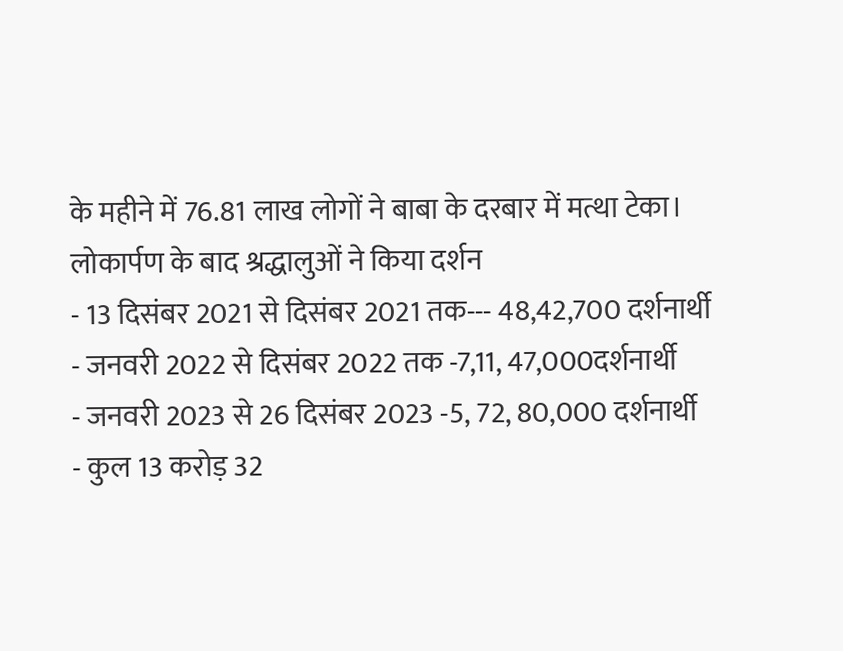के महीने में 76.81 लाख लोगों ने बाबा के दरबार में मत्था टेका।
लोकार्पण के बाद श्रद्धालुओं ने किया दर्शन
- 13 दिसंबर 2021 से दिसंबर 2021 तक--- 48,42,700 दर्शनार्थी
- जनवरी 2022 से दिसंबर 2022 तक -7,11, 47,000दर्शनार्थी
- जनवरी 2023 से 26 दिसंबर 2023 -5, 72, 80,000 दर्शनार्थी
- कुल 13 करोड़ 32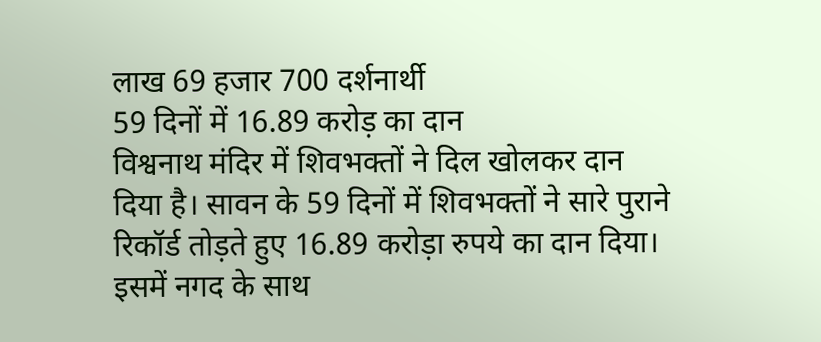लाख 69 हजार 700 दर्शनार्थी
59 दिनों में 16.89 करोड़ का दान
विश्वनाथ मंदिर में शिवभक्तों ने दिल खोलकर दान दिया है। सावन के 59 दिनों में शिवभक्तों ने सारे पुराने रिकॉर्ड तोड़ते हुए 16.89 करोड़ा रुपये का दान दिया। इसमें नगद के साथ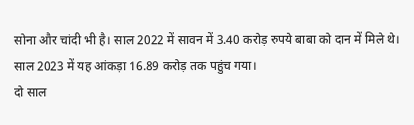सोना और चांदी भी है। साल 2022 में सावन में 3.40 करोड़ रुपये बाबा को दान में मिले थे। साल 2023 में यह आंकड़ा 16.89 करोड़ तक पहुंच गया।
दो साल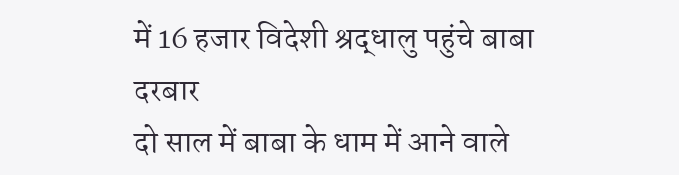में 16 हजार विदेशी श्रद्धालु पहुंचे बाबा दरबार
दो साल में बाबा के धाम में आने वाले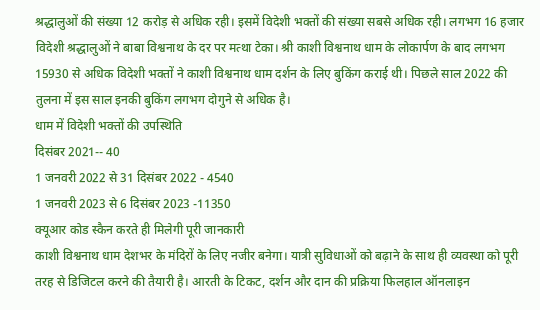श्रद्धालुओं की संख्या 12 करोड़ से अधिक रही। इसमें विदेशी भक्तों की संख्या सबसे अधिक रही। लगभग 16 हजार विदेशी श्रद्धालुओं ने बाबा विश्वनाथ के दर पर मत्था टेका। श्री काशी विश्वनाथ धाम के लोकार्पण के बाद लगभग 15930 से अधिक विदेशी भक्तों ने काशी विश्वनाथ धाम दर्शन के लिए बुकिंग कराई थी। पिछले साल 2022 की तुलना में इस साल इनकी बुकिंग लगभग दोगुने से अधिक है।
धाम में विदेशी भक्तों की उपस्थिति
दिसंबर 2021-- 40
1 जनवरी 2022 से 31 दिसंबर 2022 - 4540
1 जनवरी 2023 से 6 दिसंबर 2023 -11350
क्यूआर कोड स्कैन करते ही मिलेगी पूरी जानकारी
काशी विश्वनाथ धाम देशभर के मंदिरों के लिए नजीर बनेगा। यात्री सुविधाओं को बढ़ाने के साथ ही व्यवस्था को पूरी तरह से डिजिटल करने की तैयारी है। आरती के टिकट, दर्शन और दान की प्रक्रिया फिलहाल ऑनलाइन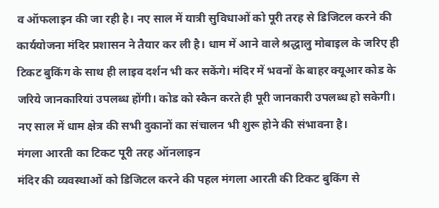व ऑफलाइन की जा रही है। नए साल में यात्री सुविधाओं को पूरी तरह से डिजिटल करने की कार्ययोजना मंदिर प्रशासन ने तैयार कर ली है। धाम में आने वाले श्रद्धालु मोबाइल के जरिए ही टिकट बुकिंग के साथ ही लाइव दर्शन भी कर सकेंगे। मंदिर में भवनों के बाहर क्यूआर कोड के जरिये जानकारियां उपलब्ध होंगी। कोड को स्कैन करते ही पूरी जानकारी उपलब्ध हो सकेगी। नए साल में धाम क्षेत्र की सभी दुकानों का संचालन भी शुरू होने की संभावना है।
मंगला आरती का टिकट पूरी तरह ऑनलाइन
मंदिर की व्यवस्थाओं को डिजिटल करने की पहल मंगला आरती की टिकट बुकिंग से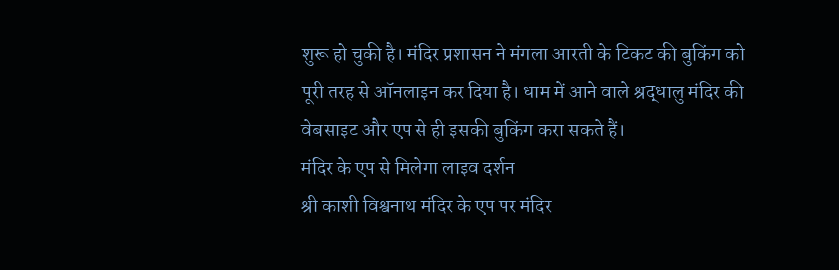शुरू हो चुकी है। मंदिर प्रशासन ने मंगला आरती के टिकट की बुकिंग को पूरी तरह से ऑनलाइन कर दिया है। धाम में आने वाले श्रद्धालु मंदिर की वेबसाइट और एप से ही इसकी बुकिंग करा सकते हैं।
मंदिर के एप से मिलेगा लाइव दर्शन
श्री काशी विश्वनाथ मंदिर के एप पर मंदिर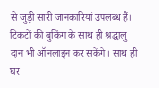से जुड़ी सारी जानकारियां उपलब्ध हैं। टिकटों की बुकिंग के साथ ही श्रद्धालु दान भी ऑनलाइन कर सकेंगे। साथ ही घर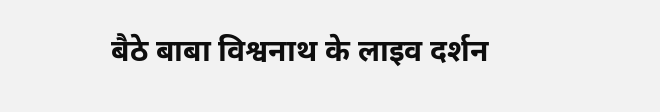बैठे बाबा विश्वनाथ के लाइव दर्शन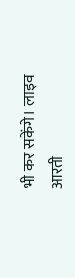भी कर सकेंगे। लाइव आरती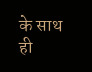के साथ ही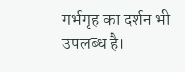गर्भगृह का दर्शन भी उपलब्ध है।